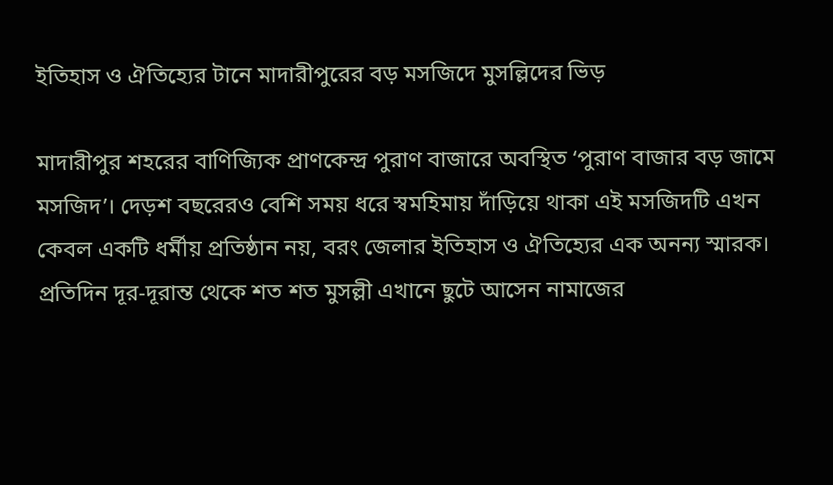ইতিহাস ও ঐতিহ্যের টানে মাদারীপুরের বড় মসজিদে মুসল্লিদের ভিড়

মাদারীপুর শহরের বাণিজ্যিক প্রাণকেন্দ্র পুরাণ বাজারে অবস্থিত ‘পুরাণ বাজার বড় জামে মসজিদ’। দেড়শ বছরেরও বেশি সময় ধরে স্বমহিমায় দাঁড়িয়ে থাকা এই মসজিদটি এখন কেবল একটি ধর্মীয় প্রতিষ্ঠান নয়, বরং জেলার ইতিহাস ও ঐতিহ্যের এক অনন্য স্মারক। প্রতিদিন দূর-দূরান্ত থেকে শত শত মুসল্লী এখানে ছুটে আসেন নামাজের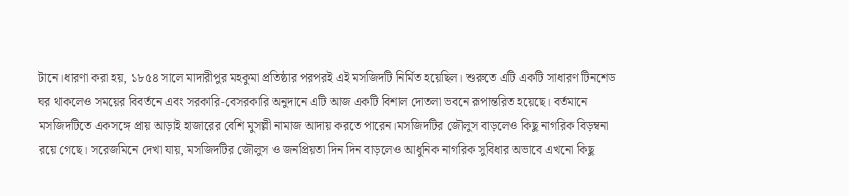টানে।ধারণা করা হয়, ১৮৫৪ সালে মাদারীপুর মহকুমা প্রতিষ্ঠার পরপরই এই মসজিদটি নির্মিত হয়েছিল। শুরুতে এটি একটি সাধারণ টিনশেড ঘর থাকলেও সময়ের বিবর্তনে এবং সরকারি-বেসরকারি অনুদানে এটি আজ একটি বিশাল দোতলা ভবনে রূপান্তরিত হয়েছে। বর্তমানে মসজিদটিতে একসঙ্গে প্রায় আড়াই হাজারের বেশি মুসল্লী নামাজ আদায় করতে পারেন।মসজিদটির জৌলুস বাড়লেও কিছু নাগরিক বিড়ম্বনা রয়ে গেছে। সরেজমিনে দেখা যায়, মসজিদটির জৌলুস ও জনপ্রিয়তা দিন দিন বাড়লেও আধুনিক নাগরিক সুবিধার অভাবে এখনো কিছু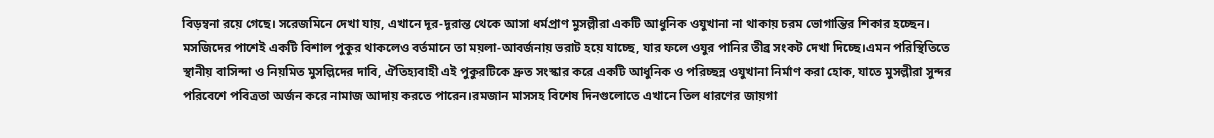বিড়ম্বনা রয়ে গেছে। সরেজমিনে দেখা যায়, এখানে দূর-দূরান্ত থেকে আসা ধর্মপ্রাণ মুসল্লীরা একটি আধুনিক ওযুখানা না থাকায় চরম ভোগান্তির শিকার হচ্ছেন। মসজিদের পাশেই একটি বিশাল পুকুর থাকলেও বর্তমানে তা ময়লা-আবর্জনায় ভরাট হয়ে যাচ্ছে, যার ফলে ওযুর পানির তীব্র সংকট দেখা দিচ্ছে।এমন পরিস্থিতিতে স্থানীয় বাসিন্দা ও নিয়মিত মুসল্লিদের দাবি, ঐতিহ্যবাহী এই পুকুরটিকে দ্রুত সংস্কার করে একটি আধুনিক ও পরিচ্ছন্ন ওযুখানা নির্মাণ করা হোক, যাতে মুসল্লীরা সুন্দর পরিবেশে পবিত্রতা অর্জন করে নামাজ আদায় করতে পারেন।রমজান মাসসহ বিশেষ দিনগুলোতে এখানে তিল ধারণের জায়গা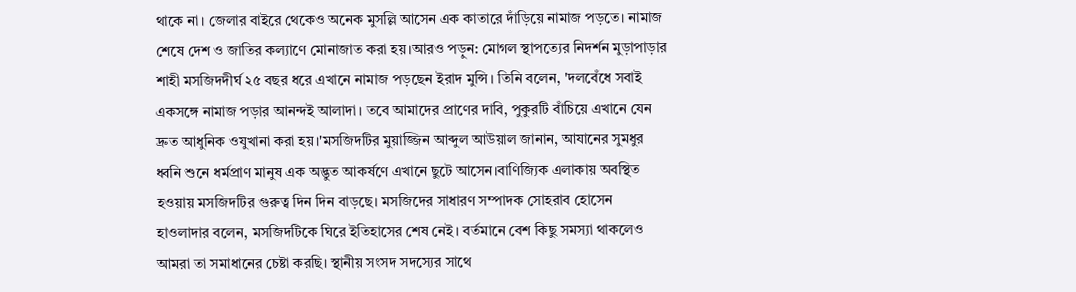থাকে না। জেলার বাইরে থেকেও অনেক মুসল্লি আসেন এক কাতারে দাঁড়িয়ে নামাজ পড়তে। নামাজ শেষে দেশ ও জাতির কল্যাণে মোনাজাত করা হয়।আরও পড়ুন: মোগল স্থাপত্যের নিদর্শন মুড়াপাড়ার শাহী মসজিদদীর্ঘ ২৫ বছর ধরে এখানে নামাজ পড়ছেন ইরাদ মুন্সি। তিনি বলেন, 'দলবেঁধে সবাই একসঙ্গে নামাজ পড়ার আনন্দই আলাদা। তবে আমাদের প্রাণের দাবি, পুকুরটি বাঁচিয়ে এখানে যেন দ্রুত আধুনিক ওযুখানা করা হয়।'মসজিদটির মুয়াজ্জিন আব্দুল আউয়াল জানান, আযানের সুমধুর ধ্বনি শুনে ধর্মপ্রাণ মানুষ এক অদ্ভুত আকর্ষণে এখানে ছুটে আসেন।বাণিজ্যিক এলাকায় অবস্থিত হওয়ায় মসজিদটির গুরুত্ব দিন দিন বাড়ছে। মসজিদের সাধারণ সম্পাদক সোহরাব হোসেন হাওলাদার বলেন, মসজিদটিকে ঘিরে ইতিহাসের শেষ নেই। বর্তমানে বেশ কিছু সমস্যা থাকলেও আমরা তা সমাধানের চেষ্টা করছি। স্থানীয় সংসদ সদস্যের সাথে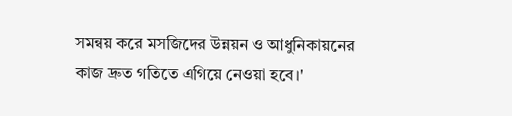সমন্বয় করে মসজিদের উন্নয়ন ও আধুনিকায়নের কাজ দ্রুত গতিতে এগিয়ে নেওয়া হবে।'